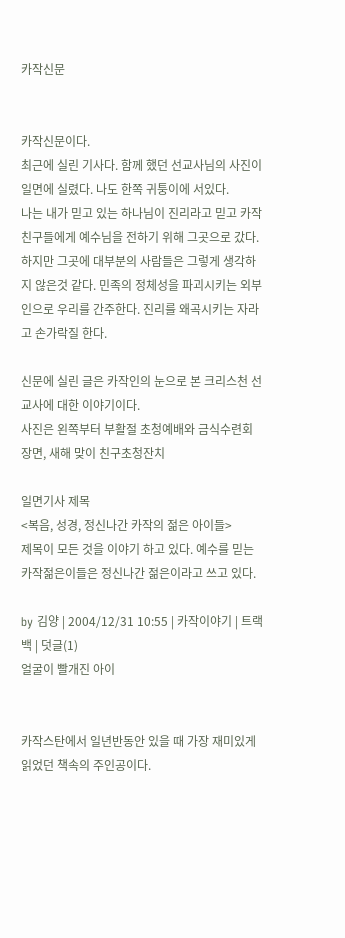카작신문


카작신문이다.
최근에 실린 기사다. 함께 했던 선교사님의 사진이 일면에 실렸다. 나도 한쪽 귀퉁이에 서있다.
나는 내가 믿고 있는 하나님이 진리라고 믿고 카작친구들에게 예수님을 전하기 위해 그곳으로 갔다. 하지만 그곳에 대부분의 사람들은 그렇게 생각하지 않은것 같다. 민족의 정체성을 파괴시키는 외부인으로 우리를 간주한다. 진리를 왜곡시키는 자라고 손가락질 한다.

신문에 실린 글은 카작인의 눈으로 본 크리스천 선교사에 대한 이야기이다.
사진은 왼쪽부터 부활절 초청예배와 금식수련회 장면, 새해 맞이 친구초청잔치

일면기사 제목
<복음, 성경, 정신나간 카작의 젊은 아이들>
제목이 모든 것을 이야기 하고 있다. 예수를 믿는 카작젊은이들은 정신나간 젊은이라고 쓰고 있다.

by 김양 | 2004/12/31 10:55 | 카작이야기 | 트랙백 | 덧글(1)
얼굴이 빨개진 아이


카작스탄에서 일년반동안 있을 때 가장 재미있게 읽었던 책속의 주인공이다.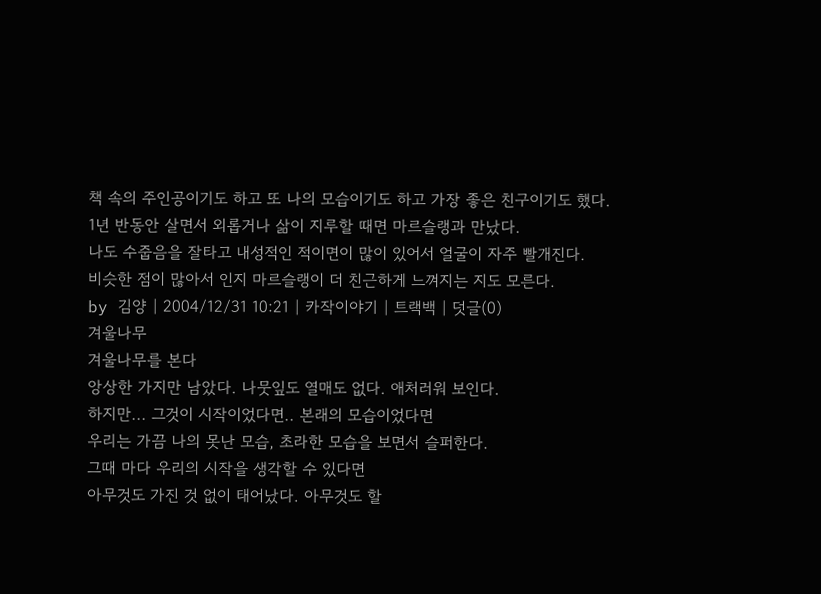책 속의 주인공이기도 하고 또 나의 모습이기도 하고 가장 좋은 친구이기도 했다.
1년 반동안 살면서 외롭거나 삶이 지루할 때면 마르슬랭과 만났다.
나도 수줍음을 잘타고 내성적인 적이면이 많이 있어서 얼굴이 자주 빨개진다.
비슷한 점이 많아서 인지 마르슬랭이 더 친근하게 느껴지는 지도 모른다.
by 김양 | 2004/12/31 10:21 | 카작이야기 | 트랙백 | 덧글(0)
겨울나무
겨울나무를 본다
앙상한 가지만 남았다. 나뭇잎도 열매도 없다. 애처러워 보인다.
하지만... 그것이 시작이었다면.. 본래의 모습이었다면
우리는 가끔 나의 못난 모습, 초라한 모습을 보면서 슬퍼한다.
그때 마다 우리의 시작을 생각할 수 있다면
아무것도 가진 것 없이 태어났다. 아무것도 할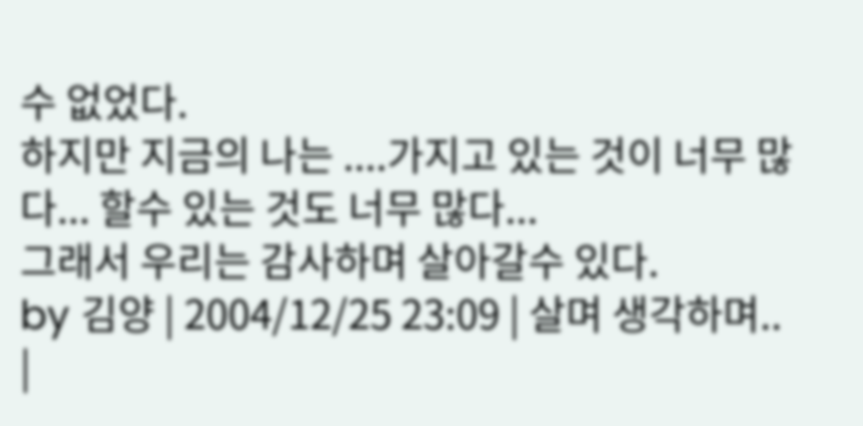수 없었다.
하지만 지금의 나는 ....가지고 있는 것이 너무 많다... 할수 있는 것도 너무 많다...
그래서 우리는 감사하며 살아갈수 있다.
by 김양 | 2004/12/25 23:09 | 살며 생각하며.. |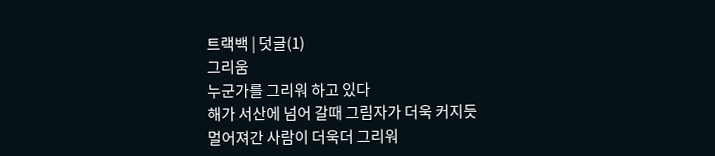트랙백 | 덧글(1)
그리움
누군가를 그리워 하고 있다
해가 서산에 넘어 갈때 그림자가 더욱 커지듯
멀어져간 사람이 더욱더 그리워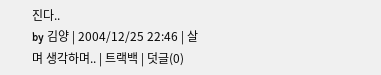진다..
by 김양 | 2004/12/25 22:46 | 살며 생각하며.. | 트랙백 | 덧글(0)